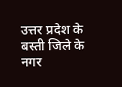उत्तर प्रदेश के बस्ती जिले के नगर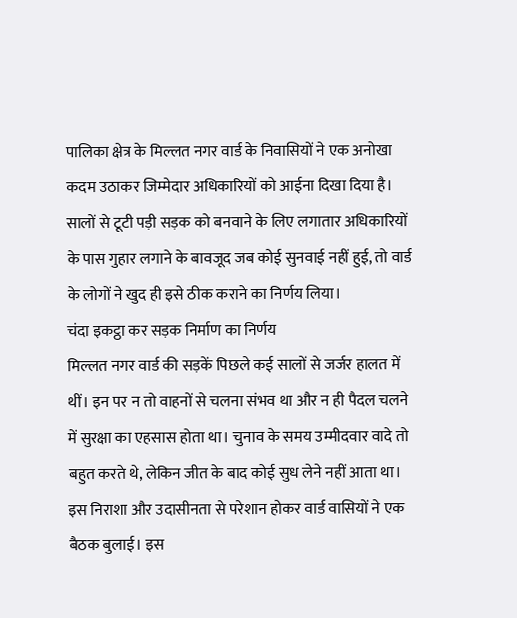पालिका क्षेत्र के मिल्लत नगर वार्ड के निवासियों ने एक अनोखा कदम उठाकर जिम्मेदार अधिकारियों को आईना दिखा दिया है। सालों से टूटी पड़ी सड़क को बनवाने के लिए लगातार अधिकारियों के पास गुहार लगाने के बावजूद जब कोई सुनवाई नहीं हुई, तो वार्ड के लोगों ने खुद ही इसे ठीक कराने का निर्णय लिया।
चंदा इकट्ठा कर सड़क निर्माण का निर्णय
मिल्लत नगर वार्ड की सड़कें पिछले कई सालों से जर्जर हालत में थीं। इन पर न तो वाहनों से चलना संभव था और न ही पैदल चलने में सुरक्षा का एहसास होता था। चुनाव के समय उम्मीदवार वादे तो बहुत करते थे, लेकिन जीत के बाद कोई सुध लेने नहीं आता था। इस निराशा और उदासीनता से परेशान होकर वार्ड वासियों ने एक बैठक बुलाई। इस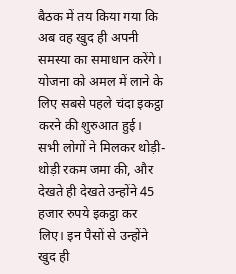बैठक में तय किया गया कि अब वह खुद ही अपनी समस्या का समाधान करेंगे।
योजना को अमल में लाने के लिए सबसे पहले चंदा इकट्ठा करने की शुरुआत हुई। सभी लोगों ने मिलकर थोड़ी-थोड़ी रकम जमा की, और देखते ही देखते उन्होंने 45 हजार रुपये इकट्ठा कर लिए। इन पैसों से उन्होंने खुद ही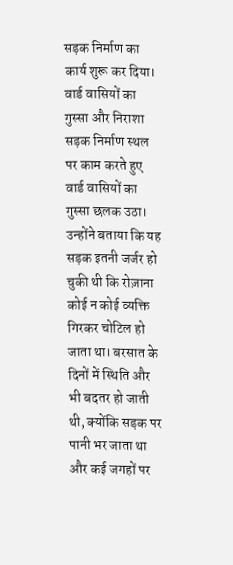सड़क निर्माण का कार्य शुरू कर दिया।
वार्ड वासियों का गुस्सा और निराशा
सड़क निर्माण स्थल पर काम करते हुए वार्ड वासियों का गुस्सा छलक उठा। उन्होंने बताया कि यह सड़क इतनी जर्जर हो चुकी थी कि रोज़ाना कोई न कोई व्यक्ति गिरकर चोटिल हो जाता था। बरसात के दिनों में स्थिति और भी बदतर हो जाती थी, क्योंकि सड़क पर पानी भर जाता था और कई जगहों पर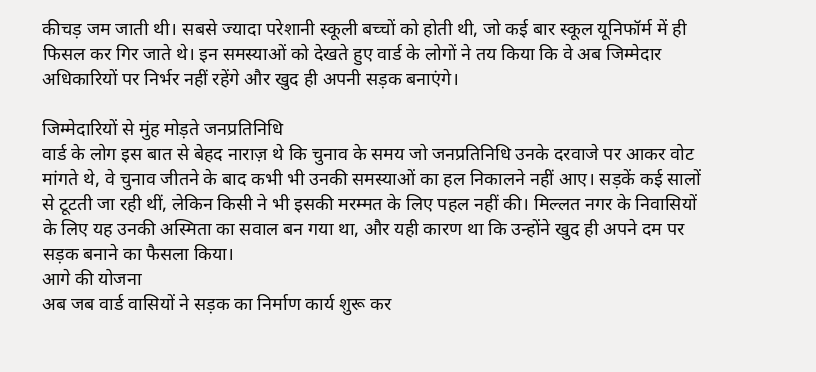कीचड़ जम जाती थी। सबसे ज्यादा परेशानी स्कूली बच्चों को होती थी, जो कई बार स्कूल यूनिफॉर्म में ही फिसल कर गिर जाते थे। इन समस्याओं को देखते हुए वार्ड के लोगों ने तय किया कि वे अब जिम्मेदार अधिकारियों पर निर्भर नहीं रहेंगे और खुद ही अपनी सड़क बनाएंगे।

जिम्मेदारियों से मुंह मोड़ते जनप्रतिनिधि
वार्ड के लोग इस बात से बेहद नाराज़ थे कि चुनाव के समय जो जनप्रतिनिधि उनके दरवाजे पर आकर वोट मांगते थे, वे चुनाव जीतने के बाद कभी भी उनकी समस्याओं का हल निकालने नहीं आए। सड़कें कई सालों से टूटती जा रही थीं, लेकिन किसी ने भी इसकी मरम्मत के लिए पहल नहीं की। मिल्लत नगर के निवासियों के लिए यह उनकी अस्मिता का सवाल बन गया था, और यही कारण था कि उन्होंने खुद ही अपने दम पर सड़क बनाने का फैसला किया।
आगे की योजना
अब जब वार्ड वासियों ने सड़क का निर्माण कार्य शुरू कर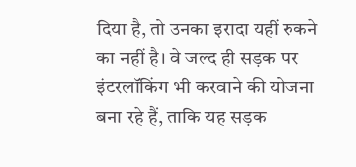दिया है, तो उनका इरादा यहीं रुकने का नहीं है। वे जल्द ही सड़क पर इंटरलॉकिंग भी करवाने की योजना बना रहे हैं, ताकि यह सड़क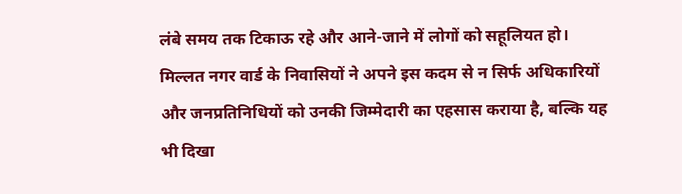लंबे समय तक टिकाऊ रहे और आने-जाने में लोगों को सहूलियत हो।
मिल्लत नगर वार्ड के निवासियों ने अपने इस कदम से न सिर्फ अधिकारियों और जनप्रतिनिधियों को उनकी जिम्मेदारी का एहसास कराया है, बल्कि यह भी दिखा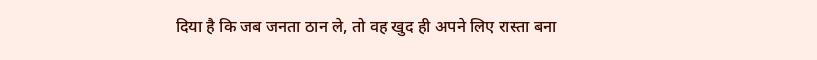दिया है कि जब जनता ठान ले, तो वह खुद ही अपने लिए रास्ता बना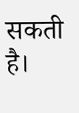सकती है।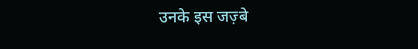उनके इस जज़्बे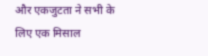और एकजुटता ने सभी के लिए एक मिसाल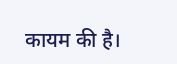कायम की है।